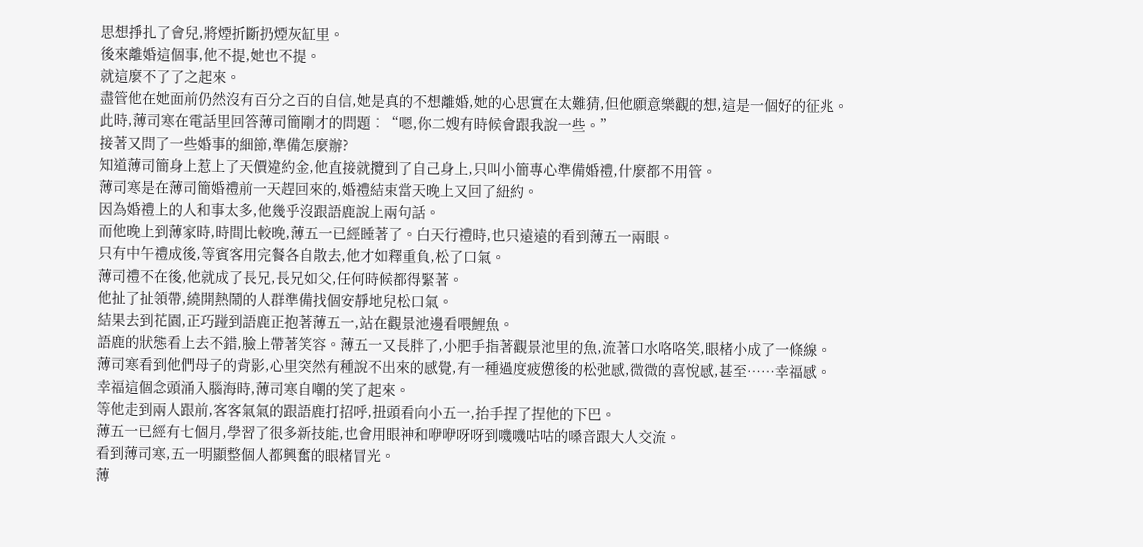思想掙扎了會兒,將煙折斷扔煙灰缸里。
後來離婚這個事,他不提,她也不提。
就這麼不了了之起來。
盡管他在她面前仍然沒有百分之百的自信,她是真的不想離婚,她的心思實在太難猜,但他願意樂觀的想,這是一個好的征兆。
此時,薄司寒在電話里回答薄司簡剛才的問題︰“嗯,你二嫂有時候會跟我說一些。”
接著又問了一些婚事的細節,準備怎麼辦?
知道薄司簡身上惹上了天價違約金,他直接就攬到了自己身上,只叫小簡專心準備婚禮,什麼都不用管。
薄司寒是在薄司簡婚禮前一天趕回來的,婚禮結束當天晚上又回了紐約。
因為婚禮上的人和事太多,他幾乎沒跟語鹿說上兩句話。
而他晚上到薄家時,時間比較晚,薄五一已經睡著了。白天行禮時,也只遠遠的看到薄五一兩眼。
只有中午禮成後,等賓客用完餐各自散去,他才如釋重負,松了口氣。
薄司禮不在後,他就成了長兄,長兄如父,任何時候都得緊著。
他扯了扯領帶,繞開熱鬧的人群準備找個安靜地兒松口氣。
結果去到花園,正巧踫到語鹿正抱著薄五一,站在觀景池邊看喂鯉魚。
語鹿的狀態看上去不錯,臉上帶著笑容。薄五一又長胖了,小肥手指著觀景池里的魚,流著口水咯咯笑,眼楮小成了一條線。
薄司寒看到他們母子的背影,心里突然有種說不出來的感覺,有一種過度疲憊後的松弛感,微微的喜悅感,甚至……幸福感。
幸福這個念頭涌入腦海時,薄司寒自嘲的笑了起來。
等他走到兩人跟前,客客氣氣的跟語鹿打招呼,扭頭看向小五一,抬手捏了捏他的下巴。
薄五一已經有七個月,學習了很多新技能,也會用眼神和咿咿呀呀到嘰嘰咕咕的嗓音跟大人交流。
看到薄司寒,五一明顯整個人都興奮的眼楮冒光。
薄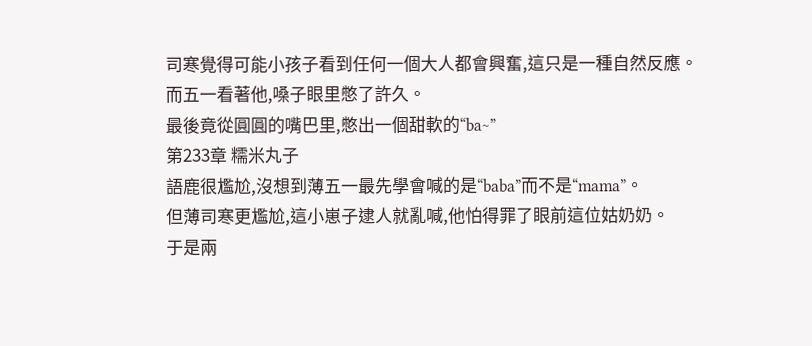司寒覺得可能小孩子看到任何一個大人都會興奮,這只是一種自然反應。
而五一看著他,嗓子眼里憋了許久。
最後竟從圓圓的嘴巴里,憋出一個甜軟的“ba~”
第233章 糯米丸子
語鹿很尷尬,沒想到薄五一最先學會喊的是“baba”而不是“mama”。
但薄司寒更尷尬,這小崽子逮人就亂喊,他怕得罪了眼前這位姑奶奶。
于是兩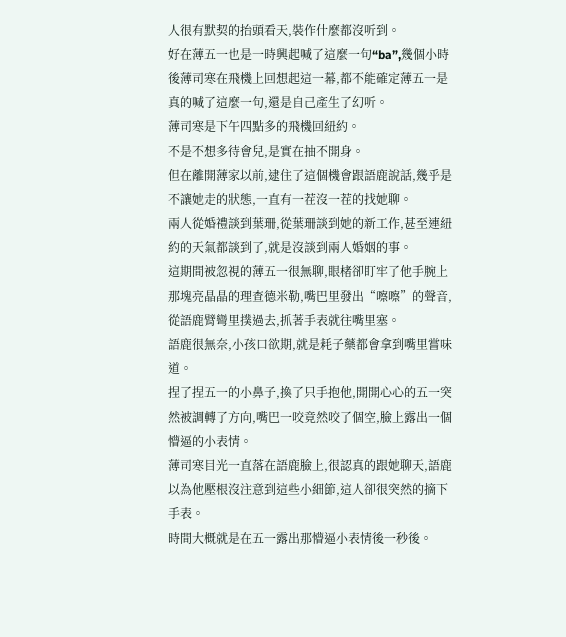人很有默契的抬頭看天,裝作什麼都沒听到。
好在薄五一也是一時興起喊了這麼一句“ba”,幾個小時後薄司寒在飛機上回想起這一幕,都不能確定薄五一是真的喊了這麼一句,還是自己產生了幻听。
薄司寒是下午四點多的飛機回紐約。
不是不想多待會兒,是實在抽不開身。
但在離開薄家以前,逮住了這個機會跟語鹿說話,幾乎是不讓她走的狀態,一直有一茬沒一茬的找她聊。
兩人從婚禮談到葉珊,從葉珊談到她的新工作,甚至連紐約的天氣都談到了,就是沒談到兩人婚姻的事。
這期間被忽視的薄五一很無聊,眼楮卻盯牢了他手腕上那塊亮晶晶的理查德米勒,嘴巴里發出“嚓嚓”的聲音,從語鹿臂彎里撲過去,抓著手表就往嘴里塞。
語鹿很無奈,小孩口欲期,就是耗子藥都會拿到嘴里嘗味道。
捏了捏五一的小鼻子,換了只手抱他,開開心心的五一突然被調轉了方向,嘴巴一咬竟然咬了個空,臉上露出一個懵逼的小表情。
薄司寒目光一直落在語鹿臉上,很認真的跟她聊天,語鹿以為他壓根沒注意到這些小細節,這人卻很突然的摘下手表。
時間大概就是在五一露出那懵逼小表情後一秒後。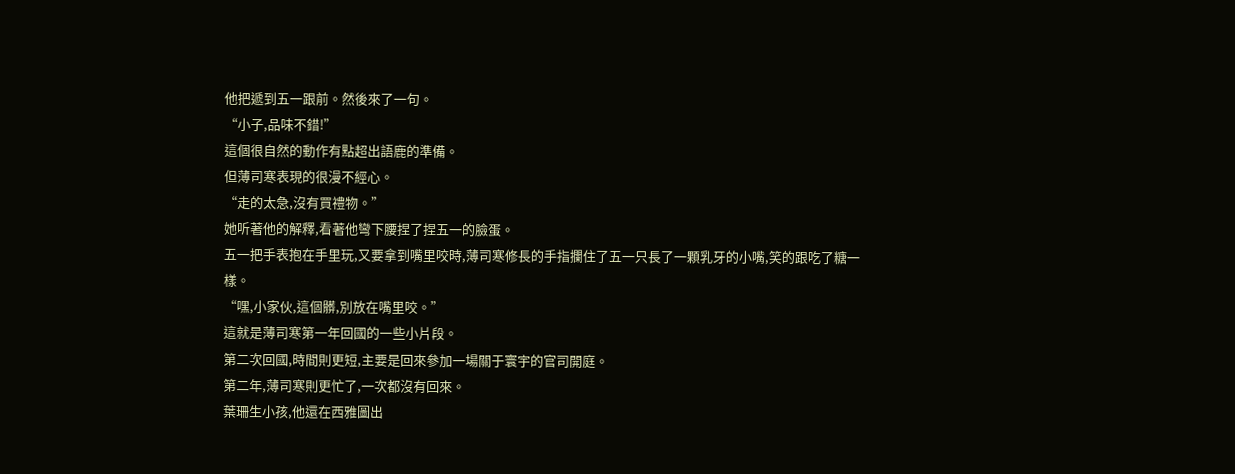他把遞到五一跟前。然後來了一句。
“小子,品味不錯!”
這個很自然的動作有點超出語鹿的準備。
但薄司寒表現的很漫不經心。
“走的太急,沒有買禮物。”
她听著他的解釋,看著他彎下腰捏了捏五一的臉蛋。
五一把手表抱在手里玩,又要拿到嘴里咬時,薄司寒修長的手指攔住了五一只長了一顆乳牙的小嘴,笑的跟吃了糖一樣。
“嘿,小家伙,這個髒,別放在嘴里咬。”
這就是薄司寒第一年回國的一些小片段。
第二次回國,時間則更短,主要是回來參加一場關于寰宇的官司開庭。
第二年,薄司寒則更忙了,一次都沒有回來。
葉珊生小孩,他還在西雅圖出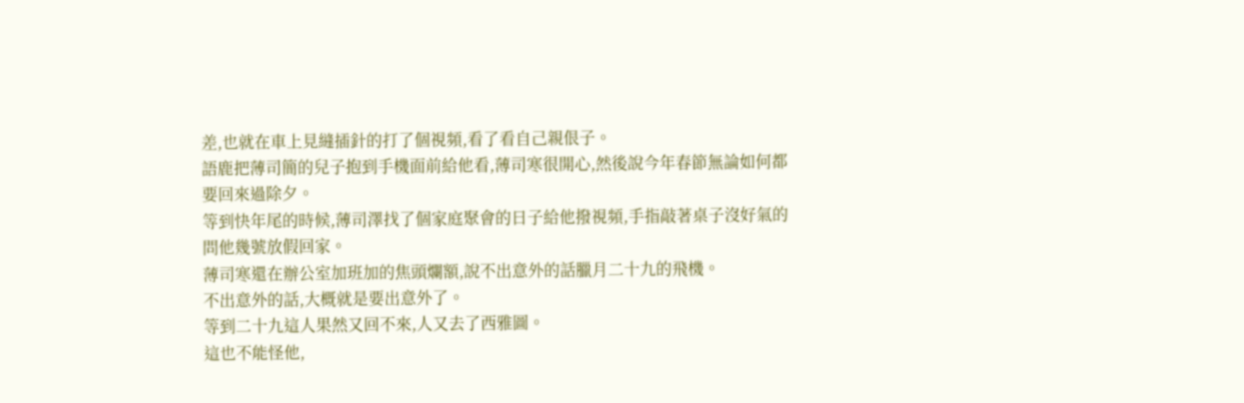差,也就在車上見縫插針的打了個視頻,看了看自己親佷子。
語鹿把薄司簡的兒子抱到手機面前給他看,薄司寒很開心,然後說今年春節無論如何都要回來過除夕。
等到快年尾的時候,薄司澤找了個家庭聚會的日子給他撥視頻,手指敲著桌子沒好氣的問他幾號放假回家。
薄司寒還在辦公室加班加的焦頭爛額,說不出意外的話臘月二十九的飛機。
不出意外的話,大概就是要出意外了。
等到二十九這人果然又回不來,人又去了西雅圖。
這也不能怪他,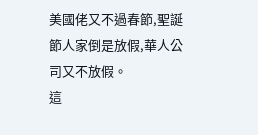美國佬又不過春節,聖誕節人家倒是放假,華人公司又不放假。
這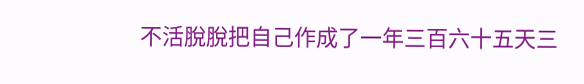不活脫脫把自己作成了一年三百六十五天三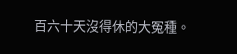百六十天沒得休的大冤種。